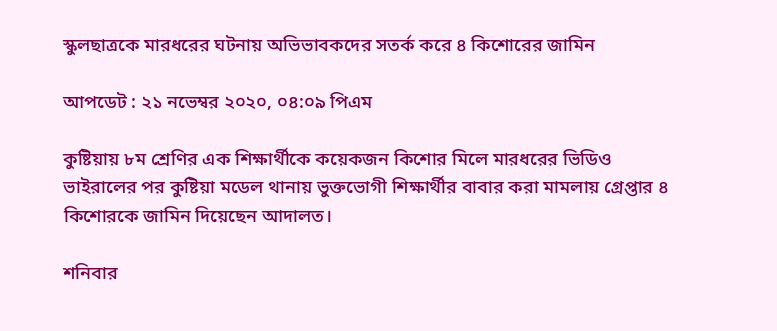স্কুলছাত্রকে মারধরের ঘটনায় অভিভাবকদের সতর্ক করে ৪ কিশোরের জামিন

আপডেট : ২১ নভেম্বর ২০২০, ০৪:০৯ পিএম

কুষ্টিয়ায় ৮ম শ্রেণির এক শিক্ষার্থীকে কয়েকজন কিশোর মিলে মারধরের ভিডিও ভাইরালের পর কুষ্টিয়া মডেল থানায় ভুক্তভোগী শিক্ষার্থীর বাবার করা মামলায় গ্রেপ্তার ৪ কিশোরকে জামিন দিয়েছেন আদালত।

শনিবার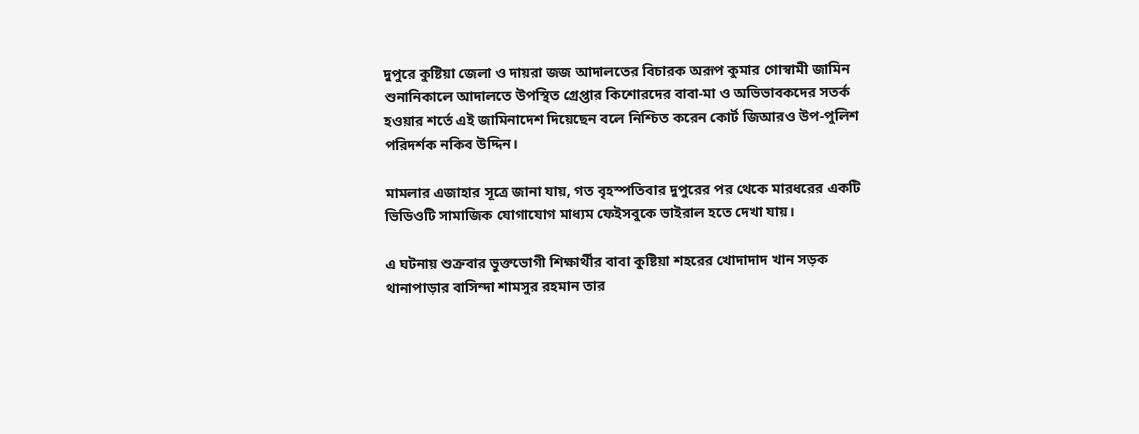দুপুরে কুষ্টিয়া জেলা ও দায়রা জজ আদালতের বিচারক অরূপ কুমার গোস্বামী জামিন শুনানিকালে আদালতে উপস্থিত গ্রেপ্তার কিশোরদের বাবা-মা ও অভিভাবকদের সতর্ক হওয়ার শর্তে এই জামিনাদেশ দিয়েছেন বলে নিশ্চিত করেন কোর্ট জিআরও উপ-পুলিশ পরিদর্শক নকিব উদ্দিন।

মামলার এজাহার সূত্রে জানা যায়, গত বৃহস্পতিবার দুপুরের পর থেকে মারধরের একটি ভিডিওটি সামাজিক যোগাযোগ মাধ্যম ফেইসবুকে ভাইরাল হতে দেখা যায়।

এ ঘটনায় শুক্রবার ভুক্তভোগী শিক্ষার্থীর বাবা কুষ্টিয়া শহরের খোদাদাদ খান সড়ক থানাপাড়ার বাসিন্দা শামসুর রহমান তার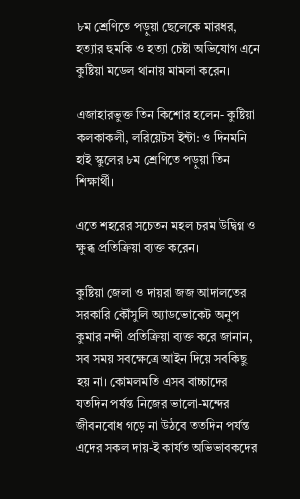৮ম শ্রেণিতে পড়ুয়া ছেলেকে মারধর, হত্যার হুমকি ও হত্যা চেষ্টা অভিযোগ এনে কুষ্টিয়া মডেল থানায় মামলা করেন।

এজাহারভুক্ত তিন কিশোর হলেন- কুষ্টিয়া কলকাকলী, লরিয়েটস ইন্টা: ও দিনমনি হাই স্কুলের ৮ম শ্রেণিতে পড়ুয়া তিন শিক্ষার্থী।

এতে শহরের সচেতন মহল চরম উদ্বিগ্ন ও ক্ষুব্ধ প্রতিক্রিয়া ব্যক্ত করেন।

কুষ্টিয়া জেলা ও দায়রা জজ আদালতের সরকারি কৌঁসুলি অ্যাডভোকেট অনুপ কুমার নন্দী প্রতিক্রিয়া ব্যক্ত করে জানান, সব সময় সবক্ষেত্রে আইন দিয়ে সবকিছু হয় না। কোমলমতি এসব বাচ্চাদের যতদিন পর্যন্ত নিজের ভালো-মন্দের জীবনবোধ গড়ে না উঠবে ততদিন পর্যন্ত এদের সকল দায়-ই কার্যত অভিভাবকদের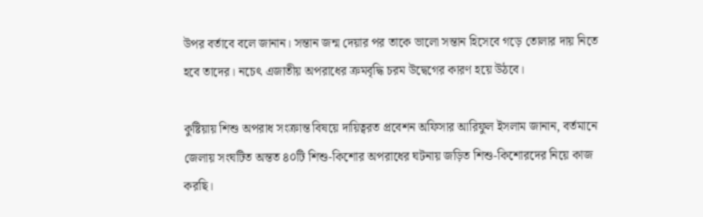উপর বর্তাবে বলে জানান। সন্তান জন্ম দেয়ার পর তাকে ভালো সন্তান হিসেবে গড়ে তোলার দায় নিতে হবে তাদের। নচেৎ এজাতীয় অপরাধের ক্রমবৃদ্ধি চরম উদ্বেগের কারণ হয়ে উঠবে।

কুষ্টিয়ায় শিশু অপরাধ সংক্রান্ত বিষয়ে দায়িত্বরত প্রবেশন অফিসার আরিফুল ইসলাম জানান, বর্তমানে জেলায় সংঘটিত অন্তত ৪০টি শিশু-কিশোর অপরাধের ঘটনায় জড়িত শিশু-কিশোরদের নিয়ে কাজ করছি।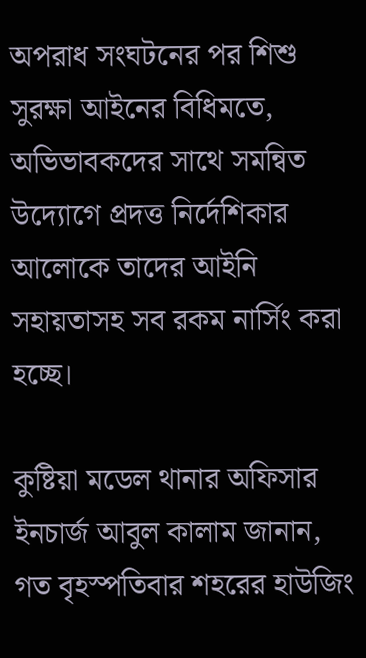অপরাধ সংঘটনের পর শিশু সুরক্ষা আইনের বিধিমতে, অভিভাবকদের সাথে সমন্বিত উদ্যোগে প্রদত্ত নির্দেশিকার আলোকে তাদের আইনি সহায়তাসহ সব রকম নার্সিং করা হচ্ছে।

কুষ্টিয়া মডেল থানার অফিসার ইনচার্জ আবুল কালাম জানান, গত বৃহস্পতিবার শহরের হাউজিং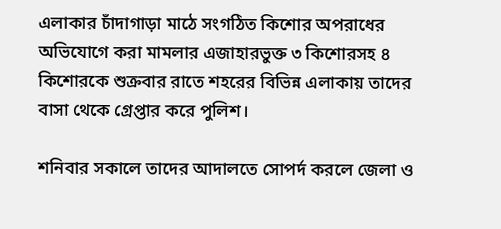এলাকার চাঁদাগাড়া মাঠে সংগঠিত কিশোর অপরাধের অভিযোগে করা মামলার এজাহারভুক্ত ৩ কিশোরসহ ৪ কিশোরকে শুক্রবার রাতে শহরের বিভিন্ন এলাকায় তাদের বাসা থেকে গ্রেপ্তার করে পুলিশ।

শনিবার সকালে তাদের আদালতে সোপর্দ করলে জেলা ও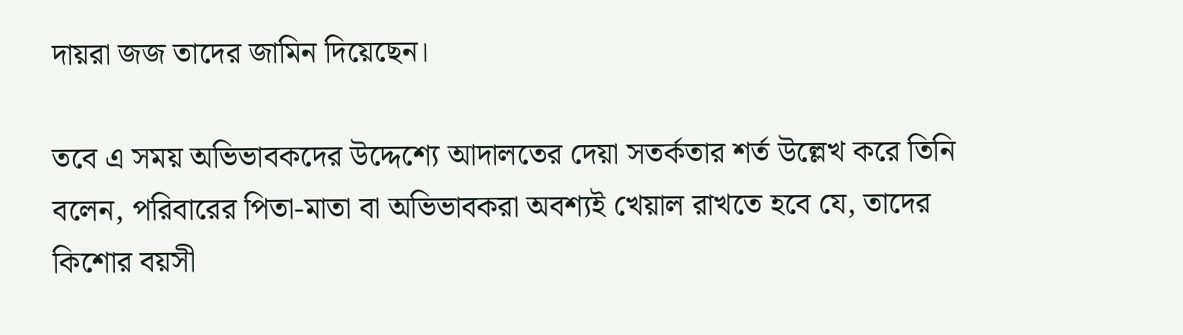দায়রা জজ তাদের জামিন দিয়েছেন।

তবে এ সময় অভিভাবকদের উদ্দেশ্যে আদালতের দেয়া সতর্কতার শর্ত উল্লেখ করে তিনি বলেন, পরিবারের পিতা-মাতা বা অভিভাবকরা অবশ্যই খেয়াল রাখতে হবে যে, তাদের কিশোর বয়সী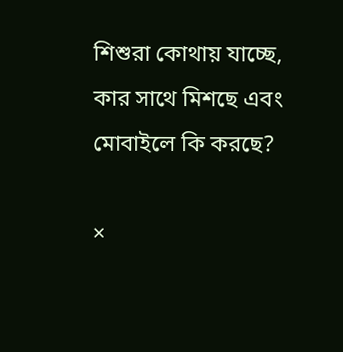শিশুরা কোথায় যাচ্ছে, কার সাথে মিশছে এবং মোবাইলে কি করছে?

×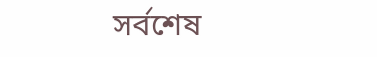সর্বশেষ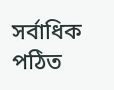সর্বাধিক পঠিত